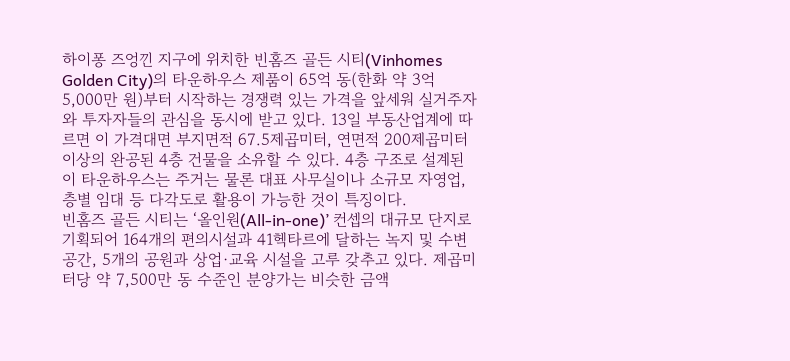하이퐁 즈엉낀 지구에 위치한 빈홈즈 골든 시티(Vinhomes Golden City)의 타운하우스 제품이 65억 동(한화 약 3억 5,000만 원)부터 시작하는 경쟁력 있는 가격을 앞세워 실거주자와 투자자들의 관심을 동시에 받고 있다. 13일 부동산업계에 따르면 이 가격대면 부지면적 67.5제곱미터, 연면적 200제곱미터 이상의 완공된 4층 건물을 소유할 수 있다. 4층 구조로 설계된 이 타운하우스는 주거는 물론 대표 사무실이나 소규모 자영업, 층별 임대 등 다각도로 활용이 가능한 것이 특징이다.
빈홈즈 골든 시티는 ‘올인원(All-in-one)’ 컨셉의 대규모 단지로 기획되어 164개의 편의시설과 41헥타르에 달하는 녹지 및 수변 공간, 5개의 공원과 상업·교육 시설을 고루 갖추고 있다. 제곱미터당 약 7,500만 동 수준인 분양가는 비슷한 금액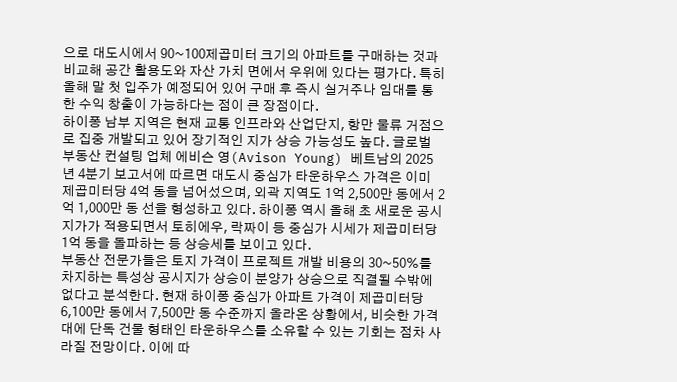으로 대도시에서 90~100제곱미터 크기의 아파트를 구매하는 것과 비교해 공간 활용도와 자산 가치 면에서 우위에 있다는 평가다. 특히 올해 말 첫 입주가 예정되어 있어 구매 후 즉시 실거주나 임대를 통한 수익 창출이 가능하다는 점이 큰 장점이다.
하이퐁 남부 지역은 현재 교통 인프라와 산업단지, 항만 물류 거점으로 집중 개발되고 있어 장기적인 지가 상승 가능성도 높다. 글로벌 부동산 컨설팅 업체 에비슨 영(Avison Young) 베트남의 2025년 4분기 보고서에 따르면 대도시 중심가 타운하우스 가격은 이미 제곱미터당 4억 동을 넘어섰으며, 외곽 지역도 1억 2,500만 동에서 2억 1,000만 동 선을 형성하고 있다. 하이퐁 역시 올해 초 새로운 공시지가가 적용되면서 토히에우, 락짜이 등 중심가 시세가 제곱미터당 1억 동을 돌파하는 등 상승세를 보이고 있다.
부동산 전문가들은 토지 가격이 프로젝트 개발 비용의 30~50%를 차지하는 특성상 공시지가 상승이 분양가 상승으로 직결될 수밖에 없다고 분석한다. 현재 하이퐁 중심가 아파트 가격이 제곱미터당 6,100만 동에서 7,500만 동 수준까지 올라온 상황에서, 비슷한 가격대에 단독 건물 형태인 타운하우스를 소유할 수 있는 기회는 점차 사라질 전망이다. 이에 따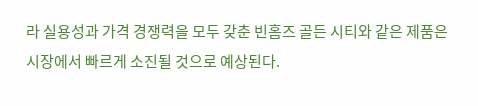라 실용성과 가격 경쟁력을 모두 갖춘 빈홈즈 골든 시티와 같은 제품은 시장에서 빠르게 소진될 것으로 예상된다.